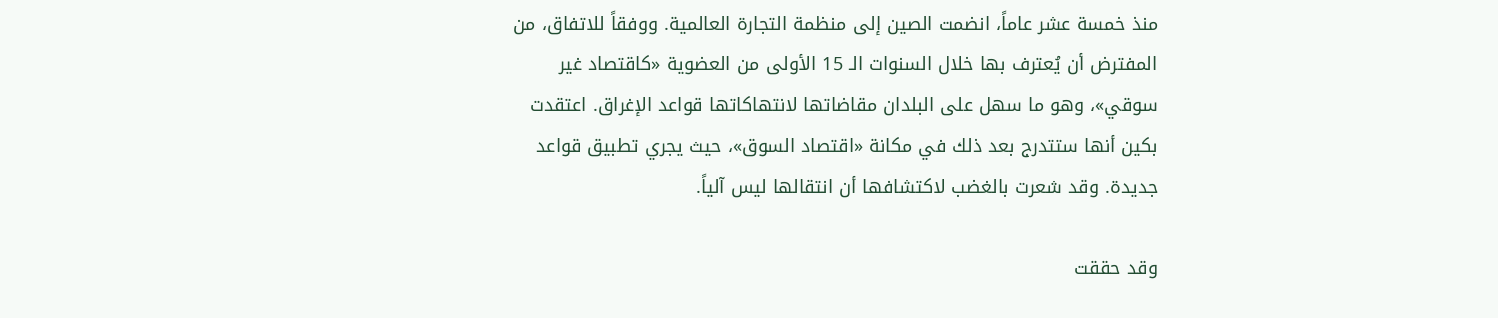منذ خمسة عشر عاماً، انضمت الصين إلى منظمة التجارة العالمية. ووفقاً للاتفاق، من المفترض أن يُعترف بها خلال السنوات الـ 15 الأولى من العضوية «كاقتصاد غير سوقي»، وهو ما سهل على البلدان مقاضاتها لانتهاكاتها قواعد الإغراق. اعتقدت بكين أنها ستتدرج بعد ذلك في مكانة «اقتصاد السوق»، حيث يجري تطبيق قواعد جديدة. وقد شعرت بالغضب لاكتشافها أن انتقالها ليس آلياً.

وقد حققت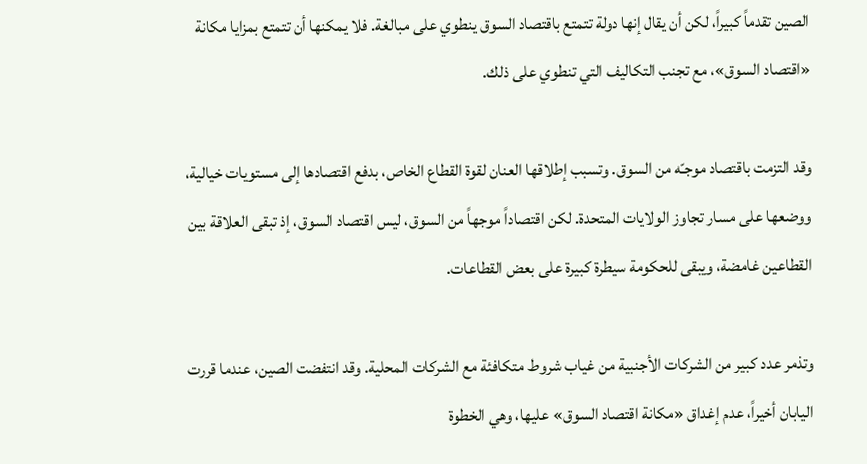الصين تقدماً كبيراً، لكن أن يقال إنها دولة تتمتع باقتصاد السوق ينطوي على مبالغة. فلا يمكنها أن تتمتع بمزايا مكانة «اقتصاد السوق»، مع تجنب التكاليف التي تنطوي على ذلك.

وقد التزمت باقتصاد موجـّه من السوق. وتسبب إطلاقها العنان لقوة القطاع الخاص، بدفع اقتصادها إلى مستويات خيالية، ووضعها على مسار تجاوز الولايات المتحدة. لكن اقتصاداً موجهاً من السوق، ليس اقتصاد السوق، إذ تبقى العلاقة بين القطاعين غامضة، ويبقى للحكومة سيطرة كبيرة على بعض القطاعات.

وتذمر عدد كبير من الشركات الأجنبية من غياب شروط متكافئة مع الشركات المحلية. وقد انتفضت الصين، عندما قررت اليابان أخيراً، عدم إغداق «مكانة اقتصاد السوق» عليها، وهي الخطوة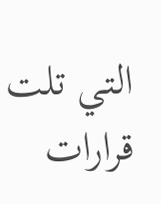التي تلت قرارات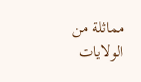مماثلة من الولايات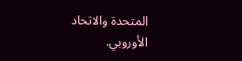المتحدة والاتحاد الأوروبي.